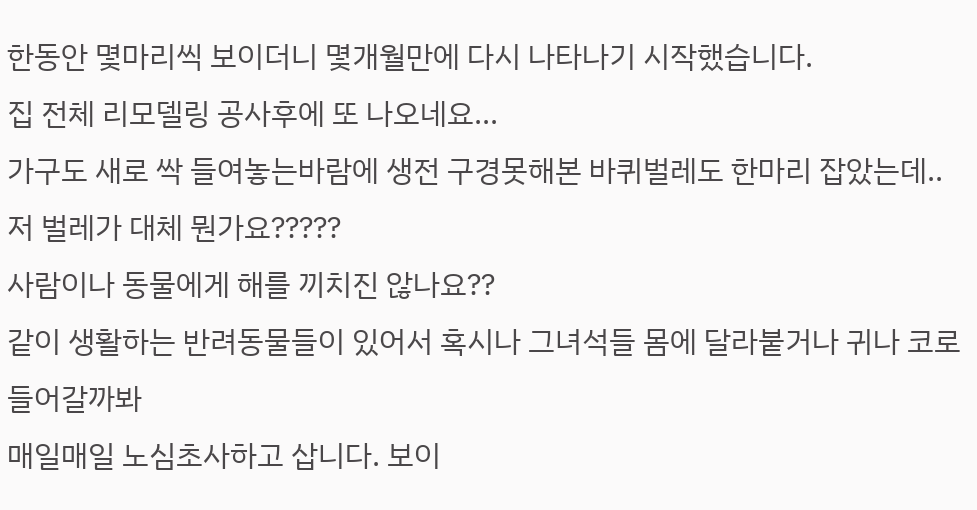한동안 몇마리씩 보이더니 몇개월만에 다시 나타나기 시작했습니다.
집 전체 리모델링 공사후에 또 나오네요...
가구도 새로 싹 들여놓는바람에 생전 구경못해본 바퀴벌레도 한마리 잡았는데..
저 벌레가 대체 뭔가요?????
사람이나 동물에게 해를 끼치진 않나요??
같이 생활하는 반려동물들이 있어서 혹시나 그녀석들 몸에 달라붙거나 귀나 코로 들어갈까봐
매일매일 노심초사하고 삽니다. 보이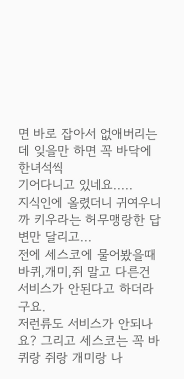면 바로 잡아서 없애버리는데 잊을만 하면 꼭 바닥에 한녀석씩
기어다니고 있네요.....
지식인에 올렸더니 귀여우니까 키우라는 허무맹랑한 답변만 달리고...
전에 세스코에 물어봤을때 바퀴,개미,쥐 말고 다른건 서비스가 안된다고 하더라구요.
저런류도 서비스가 안되나요? 그리고 세스코는 꼭 바퀴랑 쥐랑 개미랑 나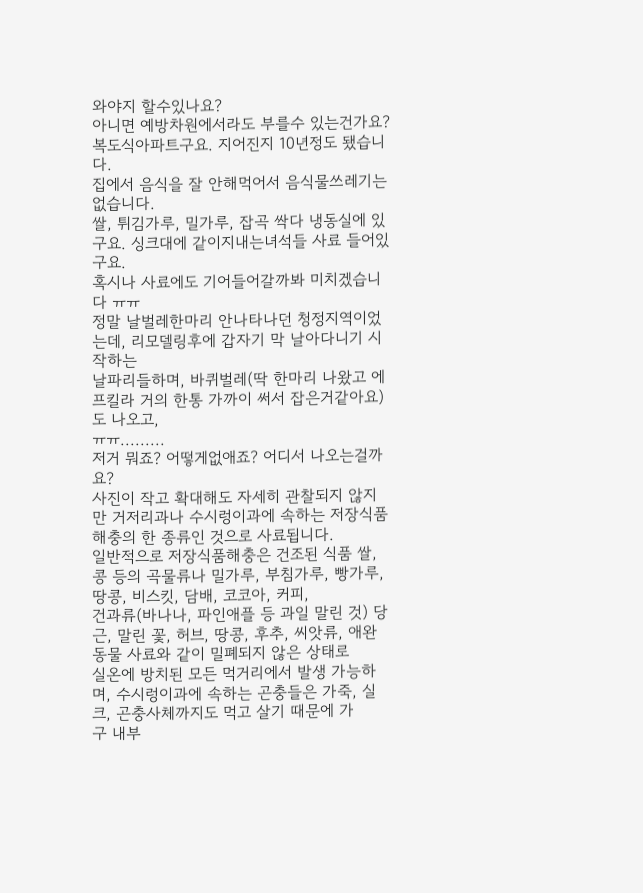와야지 할수있나요?
아니면 예방차원에서라도 부를수 있는건가요?
복도식아파트구요. 지어진지 10년정도 됐습니다.
집에서 음식을 잘 안해먹어서 음식물쓰레기는 없습니다.
쌀, 튀김가루, 밀가루, 잡곡 싹다 냉동실에 있구요. 싱크대에 같이지내는녀석들 사료 들어있구요.
혹시나 사료에도 기어들어갈까봐 미치겠습니다 ㅠㅠ
정말 날벌레한마리 안나타나던 청정지역이었는데, 리모델링후에 갑자기 막 날아다니기 시작하는
날파리들하며, 바퀴벌레(딱 한마리 나왔고 에프킬라 거의 한통 가까이 써서 잡은거같아요)도 나오고,
ㅠㅠ.........
저거 뭐죠? 어떻게없애죠? 어디서 나오는걸까요?
사진이 작고 확대해도 자세히 관찰되지 않지만 거저리과나 수시렁이과에 속하는 저장식품해충의 한 종류인 것으로 사료됩니다.
일반적으로 저장식품해충은 건조된 식품 쌀, 콩 등의 곡물류나 밀가루, 부침가루, 빵가루, 땅콩, 비스킷, 담배, 코코아, 커피,
건과류(바나나, 파인애플 등 과일 말린 것) 당근, 말린 꽃, 허브, 땅콩, 후추, 씨앗류, 애완동물 사료와 같이 밀폐되지 않은 상태로
실온에 방치된 모든 먹거리에서 발생 가능하며, 수시렁이과에 속하는 곤충들은 가죽, 실크, 곤충사체까지도 먹고 살기 때문에 가
구 내부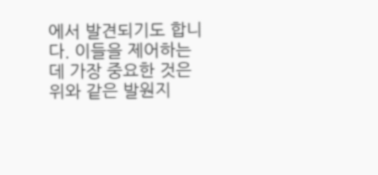에서 발견되기도 합니다. 이들을 제어하는데 가장 중요한 것은 위와 같은 발원지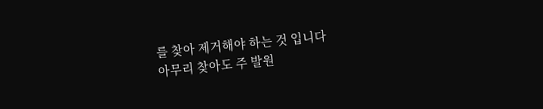를 찾아 제거해야 하는 것 입니다
아무리 찾아도 주 발원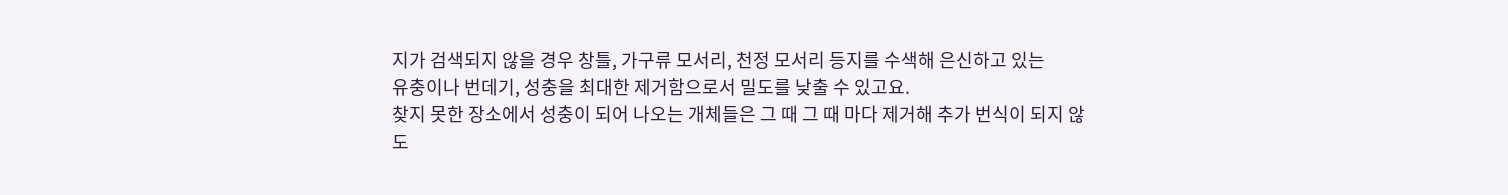지가 검색되지 않을 경우 창틀, 가구류 모서리, 천정 모서리 등지를 수색해 은신하고 있는
유충이나 번데기, 성충을 최대한 제거함으로서 밀도를 낮출 수 있고요.
찾지 못한 장소에서 성충이 되어 나오는 개체들은 그 때 그 때 마다 제거해 추가 번식이 되지 않도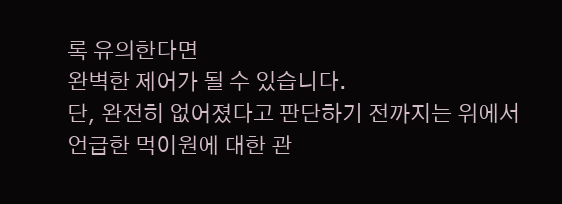록 유의한다면
완벽한 제어가 될 수 있습니다.
단, 완전히 없어졌다고 판단하기 전까지는 위에서 언급한 먹이원에 대한 관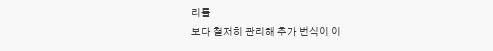리를
보다 철저히 관리해 추가 번식이 이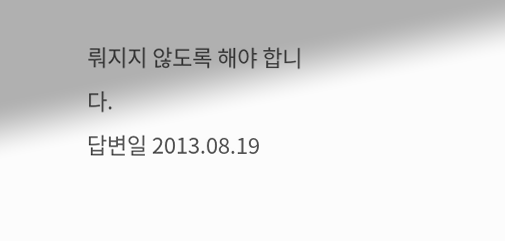뤄지지 않도록 해야 합니다.
답변일 2013.08.19